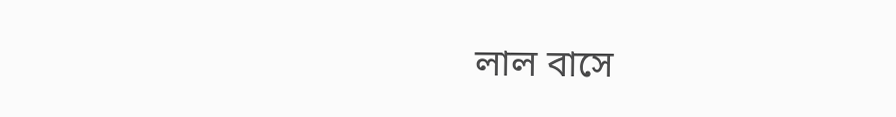লাল বাসে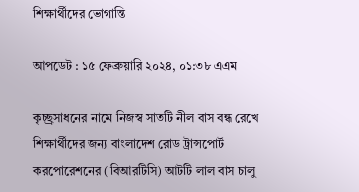শিক্ষার্থীদের ভোগান্তি

আপডেট : ১৫ ফেব্রুয়ারি ২০২৪, ০১:৩৮ এএম

কৃচ্ছ্রসাধনের নামে নিজস্ব সাতটি নীল বাস বন্ধ রেখে শিক্ষার্থীদের জন্য বাংলাদেশ রোড ট্রান্সপোর্ট করপোরেশনের (বিআরটিসি) আটটি লাল বাস চালু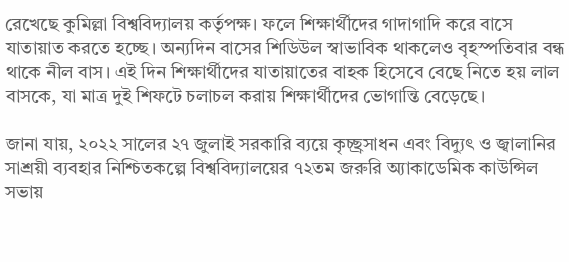রেখেছে কুমিল্লা বিশ্ববিদ্যালয় কর্তৃপক্ষ। ফলে শিক্ষার্থীদের গাদাগাদি করে বাসে যাতায়াত করতে হচ্ছে। অন্যদিন বাসের শিডিউল স্বাভাবিক থাকলেও বৃহস্পতিবার বন্ধ থাকে নীল বাস। এই দিন শিক্ষার্থীদের যাতায়াতের বাহক হিসেবে বেছে নিতে হয় লাল বাসকে, যা মাত্র দুই শিফটে চলাচল করায় শিক্ষার্থীদের ভোগান্তি বেড়েছে।

জানা যায়, ২০২২ সালের ২৭ জুলাই সরকারি ব্যয়ে কৃচ্ছ্রসাধন এবং বিদ্যুৎ ও জ্বালানির সাশ্রয়ী ব্যবহার নিশ্চিতকল্পে বিশ্ববিদ্যালয়ের ৭২তম জরুরি অ্যাকাডেমিক কাউন্সিল সভায়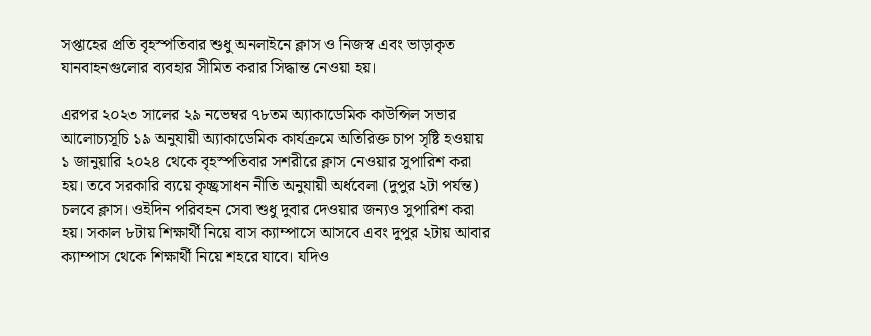সপ্তাহের প্রতি বৃহস্পতিবার শুধু অনলাইনে ক্লাস ও নিজস্ব এবং ভাড়াকৃত যানবাহনগুলোর ব্যবহার সীমিত করার সিদ্ধান্ত নেওয়া হয়।

এরপর ২০২৩ সালের ২৯ নভেম্বর ৭৮তম অ্যাকাডেমিক কাউন্সিল সভার আলোচ্যসূচি ১৯ অনুযায়ী অ্যাকাডেমিক কার্যক্রমে অতিরিক্ত চাপ সৃষ্টি হওয়ায় ১ জানুয়ারি ২০২৪ থেকে বৃহস্পতিবার সশরীরে ক্লাস নেওয়ার সুপারিশ করা হয়। তবে সরকারি ব্যয়ে কৃচ্ছ্রসাধন নীতি অনুযায়ী অর্ধবেলা (দুপুর ২টা পর্যন্ত) চলবে ক্লাস। ওইদিন পরিবহন সেবা শুধু দুবার দেওয়ার জন্যও সুপারিশ করা হয়। সকাল ৮টায় শিক্ষার্থী নিয়ে বাস ক্যাম্পাসে আসবে এবং দুপুর ২টায় আবার ক্যাম্পাস থেকে শিক্ষার্থী নিয়ে শহরে যাবে। যদিও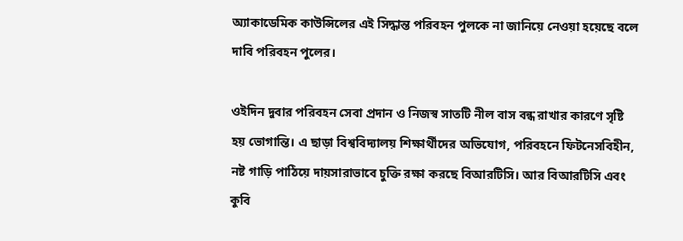অ্যাকাডেমিক কাউন্সিলের এই সিদ্ধান্ত পরিবহন পুলকে না জানিয়ে নেওয়া হয়েছে বলে দাবি পরিবহন পুলের।

ওইদিন দুবার পরিবহন সেবা প্রদান ও নিজস্ব সাতটি নীল বাস বন্ধ রাখার কারণে সৃষ্টি হয় ভোগান্তি। এ ছাড়া বিশ্ববিদ্যালয় শিক্ষার্থীদের অভিযোগ, পরিবহনে ফিটনেসবিহীন, নষ্ট গাড়ি পাঠিয়ে দায়সারাভাবে চুক্তি রক্ষা করছে বিআরটিসি। আর বিআরটিসি এবং কুবি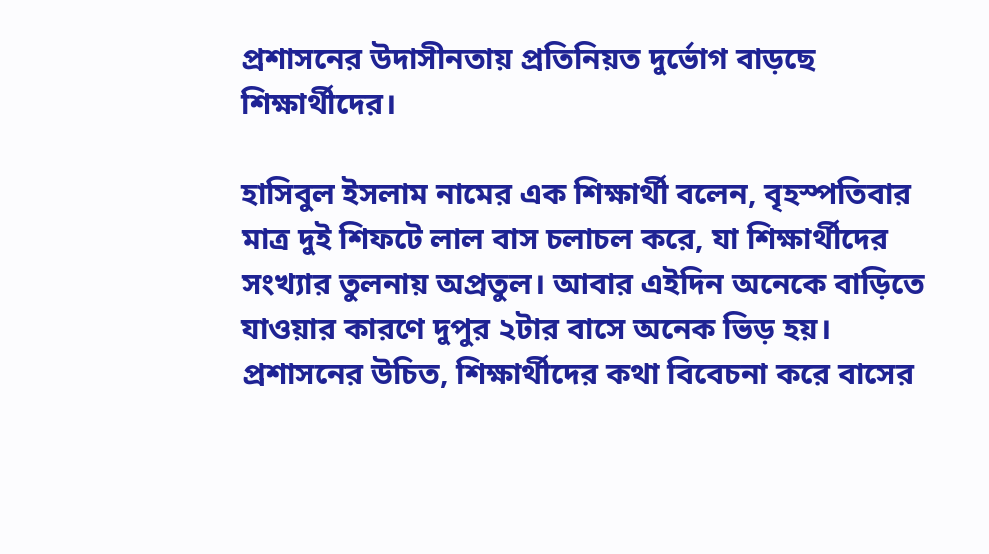প্রশাসনের উদাসীনতায় প্রতিনিয়ত দুর্ভোগ বাড়ছে শিক্ষার্থীদের।

হাসিবুল ইসলাম নামের এক শিক্ষার্থী বলেন, বৃহস্পতিবার মাত্র দুই শিফটে লাল বাস চলাচল করে, যা শিক্ষার্থীদের সংখ্যার তুলনায় অপ্রতুল। আবার এইদিন অনেকে বাড়িতে যাওয়ার কারণে দুপুর ২টার বাসে অনেক ভিড় হয়। প্রশাসনের উচিত, শিক্ষার্থীদের কথা বিবেচনা করে বাসের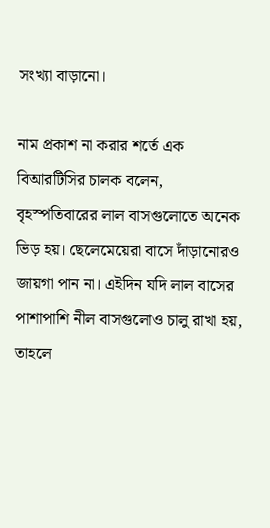সংখ্যা বাড়ানো।

নাম প্রকাশ না করার শর্তে এক বিআরটিসির চালক বলেন, বৃহস্পতিবারের লাল বাসগুলোতে অনেক ভিড় হয়। ছেলেমেয়েরা বাসে দাঁড়ানোরও জায়গা পান না। এইদিন যদি লাল বাসের পাশাপাশি নীল বাসগুলোও চালু রাখা হয়, তাহলে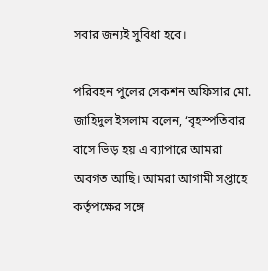সবার জন্যই সুবিধা হবে।

পরিবহন পুলের সেকশন অফিসার মো. জাহিদুল ইসলাম বলেন, ‘বৃহস্পতিবার বাসে ভিড় হয় এ ব্যাপারে আমরা অবগত আছি। আমরা আগামী সপ্তাহে কর্তৃপক্ষের সঙ্গে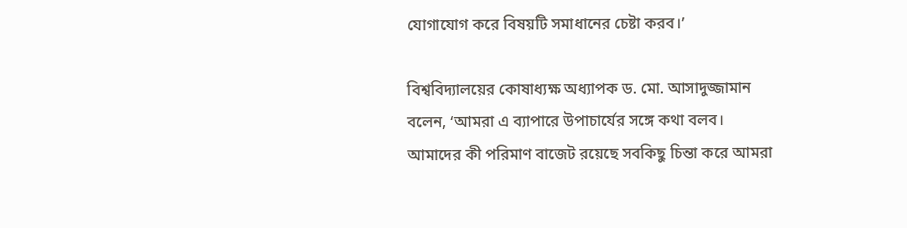যোগাযোগ করে বিষয়টি সমাধানের চেষ্টা করব।’

বিশ্ববিদ্যালয়ের কোষাধ্যক্ষ অধ্যাপক ড. মো. আসাদুজ্জামান বলেন, ‘আমরা এ ব্যাপারে উপাচার্যের সঙ্গে কথা বলব। আমাদের কী পরিমাণ বাজেট রয়েছে সবকিছু চিন্তা করে আমরা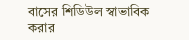বাসের শিডিউল স্বাভাবিক করার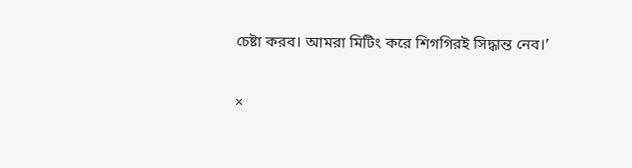চেষ্টা করব। আমরা মিটিং করে শিগগিরই সিদ্ধান্ত নেব।’

×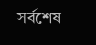সর্বশেষ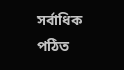সর্বাধিক পঠিত